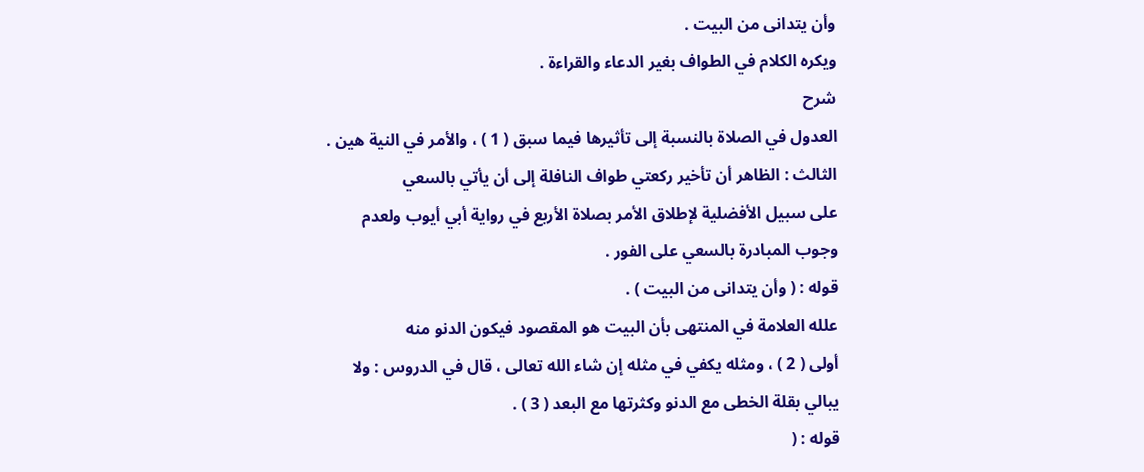وأن يتدانى من البيت .
ويكره الكلام في الطواف بغير الدعاء والقراءة .
شرح
العدول في الصلاة بالنسبة إلى تأثيرها فيما سبق ( 1 ) ، والأمر في النية هين .
الثالث : الظاهر أن تأخير ركعتي طواف النافلة إلى أن يأتي بالسعي
على سبيل الأفضلية لإطلاق الأمر بصلاة الأربع في رواية أبي أيوب ولعدم
وجوب المبادرة بالسعي على الفور .
قوله : ( وأن يتدانى من البيت ) .
علله العلامة في المنتهى بأن البيت هو المقصود فيكون الدنو منه
أولى ( 2 ) ، ومثله يكفي في مثله إن شاء الله تعالى ، قال في الدروس : ولا
يبالي بقلة الخطى مع الدنو وكثرتها مع البعد ( 3 ) .
قوله : (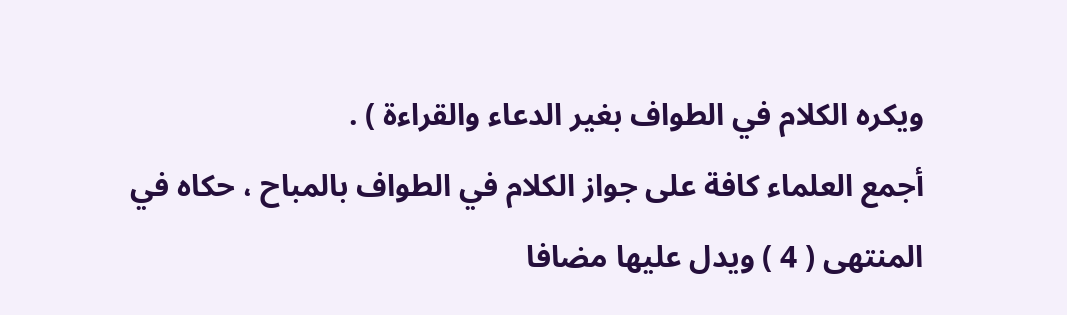ويكره الكلام في الطواف بغير الدعاء والقراءة ) .
أجمع العلماء كافة على جواز الكلام في الطواف بالمباح ، حكاه في
المنتهى ( 4 ) ويدل عليها مضافا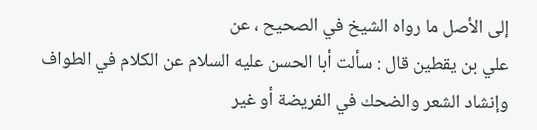إلى الأصل ما رواه الشيخ في الصحيح ، عن
علي بن يقطين قال : سألت أبا الحسن عليه السلام عن الكلام في الطواف
وإنشاد الشعر والضحك في الفريضة أو غير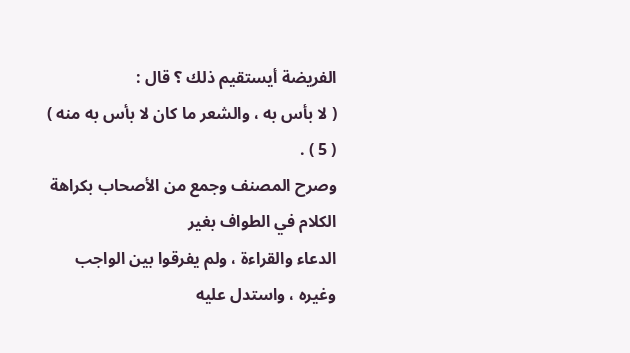الفريضة أيستقيم ذلك ؟ قال :
( لا بأس به ، والشعر ما كان لا بأس به منه ) ( 5 ) .
وصرح المصنف وجمع من الأصحاب بكراهة الكلام في الطواف بغير
الدعاء والقراءة ، ولم يفرقوا بين الواجب وغيره ، واستدل عليه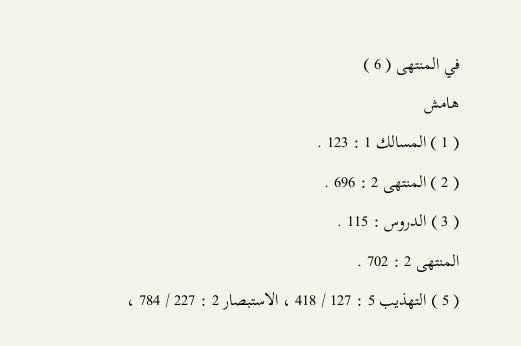في المنتهى ( 6 )
هامش
( 1 ) المسالك 1 : 123 .
( 2 ) المنتهى 2 : 696 .
( 3 ) الدروس : 115 .
المنتهى 2 : 702 .
( 5 ) التهذيب 5 : 127 / 418 ، الاستبصار 2 : 227 / 784 ،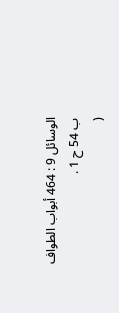الوسائل 9 : 464 أبواب الطواف
ب 54 ح 1 .
(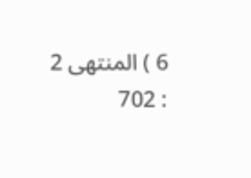6 ) المنتهى 2 : 702